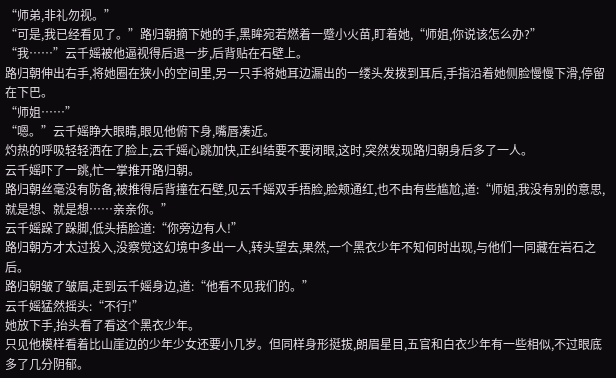“师弟,非礼勿视。”
“可是,我已经看见了。”路归朝摘下她的手,黑眸宛若燃着一蹙小火苗,盯着她,“师姐,你说该怎么办?”
“我……”云千媱被他逼视得后退一步,后背贴在石壁上。
路归朝伸出右手,将她圈在狭小的空间里,另一只手将她耳边漏出的一缕头发拨到耳后,手指沿着她侧脸慢慢下滑,停留在下巴。
“师姐……”
“嗯。”云千媱睁大眼睛,眼见他俯下身,嘴唇凑近。
灼热的呼吸轻轻洒在了脸上,云千媱心跳加快,正纠结要不要闭眼,这时,突然发现路归朝身后多了一人。
云千媱吓了一跳,忙一掌推开路归朝。
路归朝丝毫没有防备,被推得后背撞在石壁,见云千媱双手捂脸,脸颊通红,也不由有些尴尬,道:“师姐,我没有别的意思,就是想、就是想……亲亲你。”
云千媱跺了跺脚,低头捂脸道:“你旁边有人!”
路归朝方才太过投入,没察觉这幻境中多出一人,转头望去,果然,一个黑衣少年不知何时出现,与他们一同藏在岩石之后。
路归朝皱了皱眉,走到云千媱身边,道:“他看不见我们的。”
云千媱猛然摇头:“不行!”
她放下手,抬头看了看这个黑衣少年。
只见他模样看着比山崖边的少年少女还要小几岁。但同样身形挺拔,朗眉星目,五官和白衣少年有一些相似,不过眼底多了几分阴郁。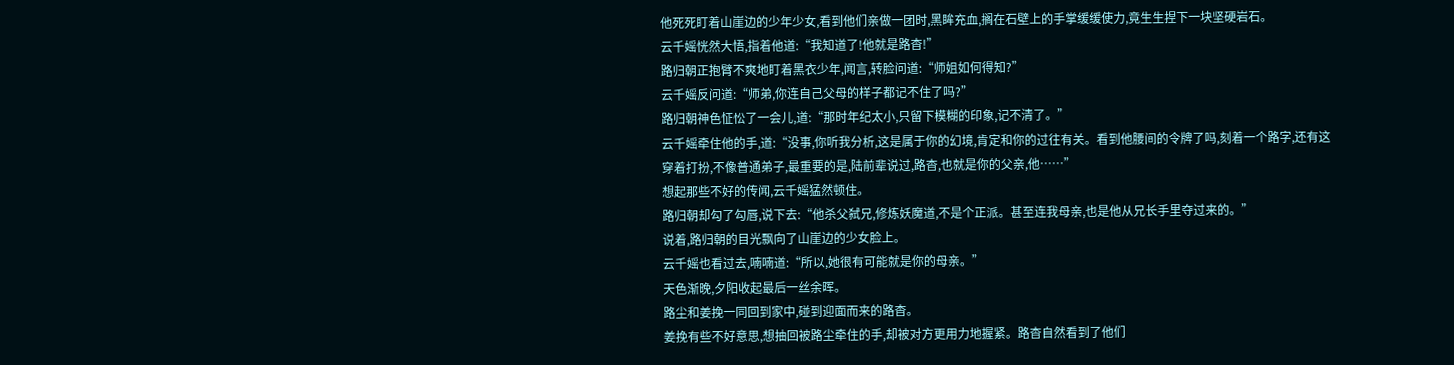他死死盯着山崖边的少年少女,看到他们亲做一团时,黑眸充血,搁在石壁上的手掌缓缓使力,竟生生捏下一块坚硬岩石。
云千媱恍然大悟,指着他道:“我知道了!他就是路杳!”
路归朝正抱臂不爽地盯着黑衣少年,闻言,转脸问道:“师姐如何得知?”
云千媱反问道:“师弟,你连自己父母的样子都记不住了吗?”
路归朝神色怔忪了一会儿,道:“那时年纪太小,只留下模糊的印象,记不清了。”
云千媱牵住他的手,道:“没事,你听我分析,这是属于你的幻境,肯定和你的过往有关。看到他腰间的令牌了吗,刻着一个路字,还有这穿着打扮,不像普通弟子,最重要的是,陆前辈说过,路杳,也就是你的父亲,他……”
想起那些不好的传闻,云千媱猛然顿住。
路归朝却勾了勾唇,说下去:“他杀父弑兄,修炼妖魔道,不是个正派。甚至连我母亲,也是他从兄长手里夺过来的。”
说着,路归朝的目光飘向了山崖边的少女脸上。
云千媱也看过去,喃喃道:“所以,她很有可能就是你的母亲。”
天色渐晚,夕阳收起最后一丝余晖。
路尘和姜挽一同回到家中,碰到迎面而来的路杳。
姜挽有些不好意思,想抽回被路尘牵住的手,却被对方更用力地握紧。路杳自然看到了他们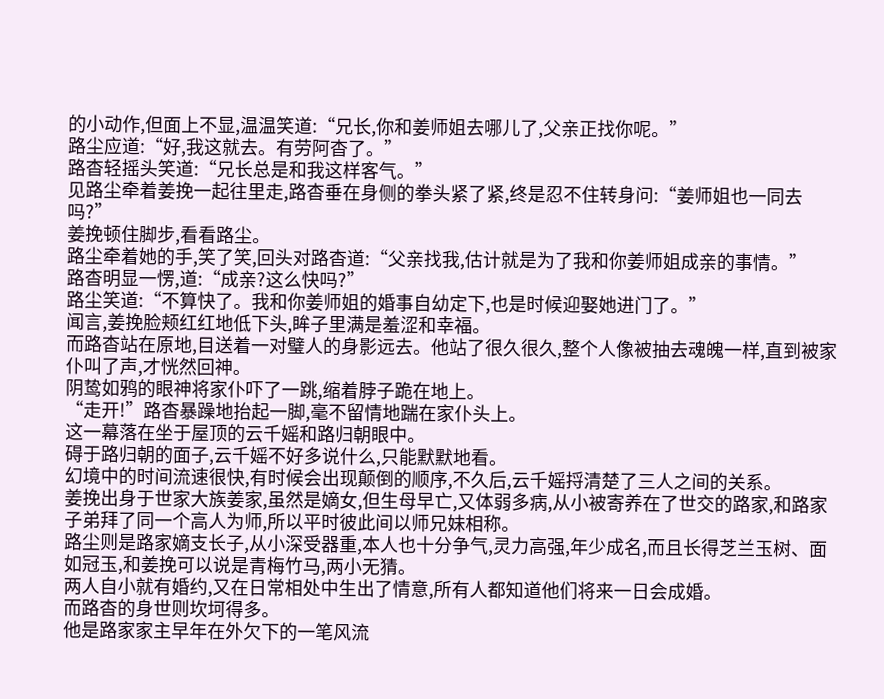的小动作,但面上不显,温温笑道:“兄长,你和姜师姐去哪儿了,父亲正找你呢。”
路尘应道:“好,我这就去。有劳阿杳了。”
路杳轻摇头笑道:“兄长总是和我这样客气。”
见路尘牵着姜挽一起往里走,路杳垂在身侧的拳头紧了紧,终是忍不住转身问:“姜师姐也一同去吗?”
姜挽顿住脚步,看看路尘。
路尘牵着她的手,笑了笑,回头对路杳道:“父亲找我,估计就是为了我和你姜师姐成亲的事情。”
路杳明显一愣,道:“成亲?这么快吗?”
路尘笑道:“不算快了。我和你姜师姐的婚事自幼定下,也是时候迎娶她进门了。”
闻言,姜挽脸颊红红地低下头,眸子里满是羞涩和幸福。
而路杳站在原地,目送着一对璧人的身影远去。他站了很久很久,整个人像被抽去魂魄一样,直到被家仆叫了声,才恍然回神。
阴鸷如鸦的眼神将家仆吓了一跳,缩着脖子跪在地上。
“走开!”路杳暴躁地抬起一脚,毫不留情地踹在家仆头上。
这一幕落在坐于屋顶的云千媱和路归朝眼中。
碍于路归朝的面子,云千媱不好多说什么,只能默默地看。
幻境中的时间流速很快,有时候会出现颠倒的顺序,不久后,云千媱捋清楚了三人之间的关系。
姜挽出身于世家大族姜家,虽然是嫡女,但生母早亡,又体弱多病,从小被寄养在了世交的路家,和路家子弟拜了同一个高人为师,所以平时彼此间以师兄妹相称。
路尘则是路家嫡支长子,从小深受器重,本人也十分争气,灵力高强,年少成名,而且长得芝兰玉树、面如冠玉,和姜挽可以说是青梅竹马,两小无猜。
两人自小就有婚约,又在日常相处中生出了情意,所有人都知道他们将来一日会成婚。
而路杳的身世则坎坷得多。
他是路家家主早年在外欠下的一笔风流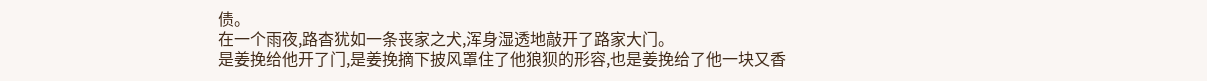债。
在一个雨夜,路杳犹如一条丧家之犬,浑身湿透地敲开了路家大门。
是姜挽给他开了门,是姜挽摘下披风罩住了他狼狈的形容,也是姜挽给了他一块又香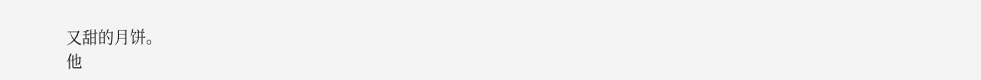又甜的月饼。
他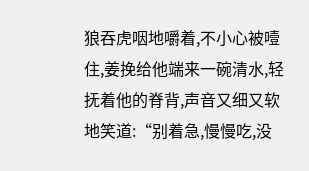狼吞虎咽地嚼着,不小心被噎住,姜挽给他端来一碗清水,轻抚着他的脊背,声音又细又软地笑道:“别着急,慢慢吃,没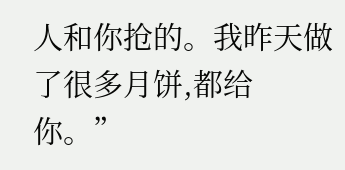人和你抢的。我昨天做了很多月饼,都给你。”